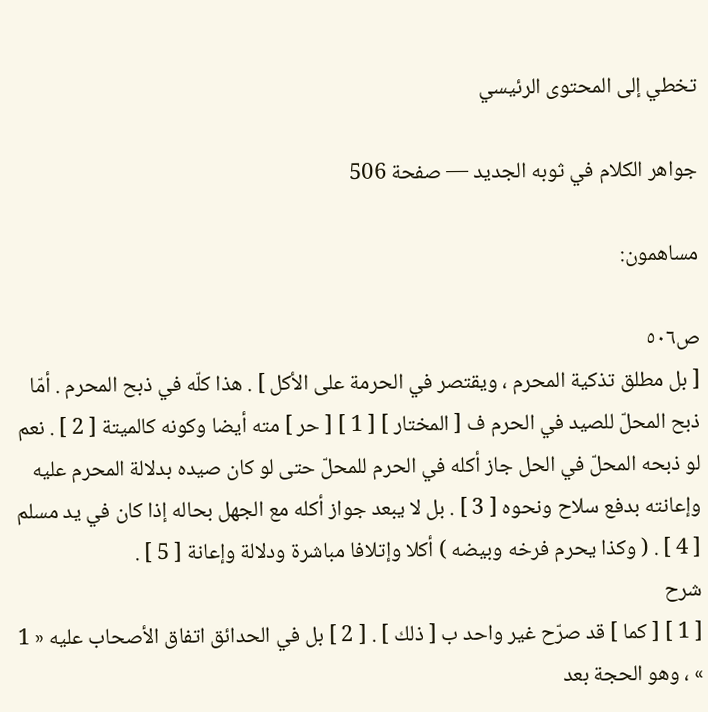تخطي إلى المحتوى الرئيسي

جواهر الكلام في ثوبه الجديد — صفحة 506

مساهمون:

ص٥٠٦
[ بل مطلق تذكية المحرم ، ويقتصر في الحرمة على الأكل ] . هذا كلّه في ذبح المحرم . أمّا ذبح المحلّ للصيد في الحرم ف [ المختار ] [ 1 ] [ حر ] مته أيضا وكونه كالميتة [ 2 ] . نعم لو ذبحه المحلّ في الحل جاز أكله في الحرم للمحلّ حتى لو كان صيده بدلالة المحرم عليه وإعانته بدفع سلاح ونحوه [ 3 ] . بل لا يبعد جواز أكله مع الجهل بحاله إذا كان في يد مسلم [ 4 ] . ( وكذا يحرم فرخه وبيضه ) أكلا وإتلافا مباشرة ودلالة وإعانة [ 5 ] .
شرح
[ 1 ] [ كما ] قد صرّح غير واحد ب [ ذلك ] . [ 2 ] بل في الحدائق اتفاق الأصحاب عليه « 1 » ، وهو الحجة بعد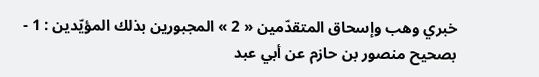خبري وهب وإسحاق المتقدّمين « 2 » المجبورين بذلك المؤيّدين : 1 - بصحيح منصور بن حازم عن أبي عبد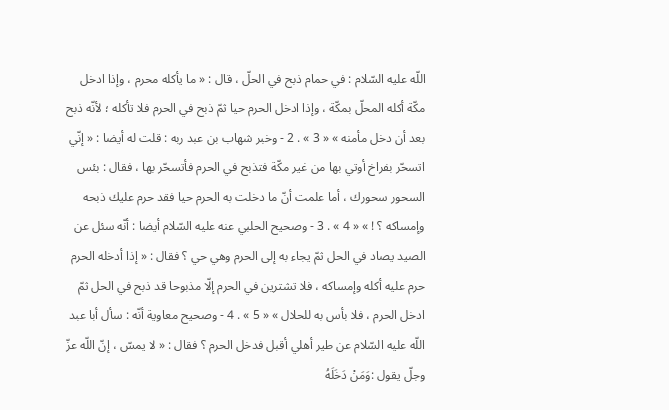اللّه عليه السّلام : في حمام ذبح في الحلّ ، قال : « ما يأكله محرم ، وإذا ادخل مكّة أكله المحلّ بمكّة ، وإذا ادخل الحرم حيا ثمّ ذبح في الحرم فلا تأكله ؛ لأنّه ذبح بعد أن دخل مأمنه » « 3 » . 2 - وخبر شهاب بن عبد ربه : قلت له أيضا : « إنّي اتسحّر بفراخ أوتي بها من غير مكّة فتذبح في الحرم فأتسحّر بها ، فقال : بئس السحور سحورك ، أما علمت أنّ ما دخلت به الحرم حيا فقد حرم عليك ذبحه وإمساكه ؟ ! » « 4 » . 3 - وصحيح الحلبي عنه عليه السّلام أيضا : أنّه سئل عن الصيد يصاد في الحل ثمّ يجاء به إلى الحرم وهي حي ؟ فقال : « إذا أدخله الحرم حرم عليه أكله وإمساكه ، فلا تشترين في الحرم إلّا مذبوحا قد ذبح في الحل ثمّ ادخل الحرم ، فلا بأس به للحلال » « 5 » . 4 - وصحيح معاوية أنّه : سأل أبا عبد اللّه عليه السّلام عن طير أهلي أقبل فدخل الحرم ؟ فقال : « لا يمسّ ، إنّ اللّه عزّ وجلّ يقول :وَمَنْ دَخَلَهُ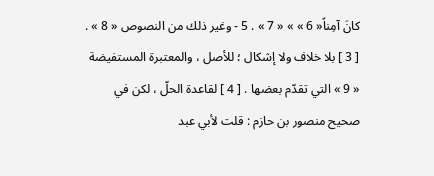كانَ آمِناً« 6 » » « 7 » . 5 - وغير ذلك من النصوص « 8 » . [ 3 ] بلا خلاف ولا إشكال ؛ للأصل ، والمعتبرة المستفيضة « 9 » التي تقدّم بعضها . [ 4 ] لقاعدة الحلّ ، لكن في صحيح منصور بن حازم : قلت لأبي عبد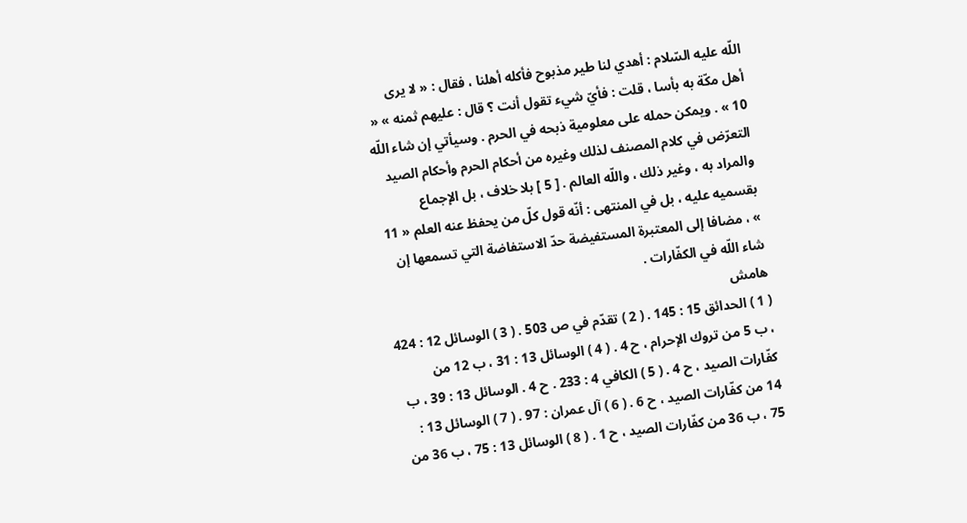اللّه عليه السّلام : أهدي لنا طير مذبوح فأكله أهلنا ، فقال : « لا يرى أهل مكّة به بأسا ، قلت : فأيّ شيء تقول أنت ؟ قال : عليهم ثمنه » « 10 » . ويمكن حمله على معلومية ذبحه في الحرم . وسيأتي إن شاء اللّه التعرّض في كلام المصنف لذلك وغيره من أحكام الحرم وأحكام الصيد والمراد به ، وغير ذلك ، واللّه العالم . [ 5 ] بلا خلاف ، بل الإجماع بقسميه عليه ، بل في المنتهى : أنّه قول كلّ من يحفظ عنه العلم « 11 » ، مضافا إلى المعتبرة المستفيضة حدّ الاستفاضة التي تسمعها إن شاء اللّه في الكفّارات .
هامش
( 1 ) الحدائق 15 : 145 . ( 2 ) تقدّم في ص 503 . ( 3 ) الوسائل 12 : 424 ، ب 5 من تروك الإحرام ، ح 4 . ( 4 ) الوسائل 13 : 31 ، ب 12 من كفّارات الصيد ، ح 4 . ( 5 ) الكافي 4 : 233 . ح 4 . الوسائل 13 : 39 ، ب 14 من كفّارات الصيد ، ح 6 . ( 6 ) آل عمران : 97 . ( 7 ) الوسائل 13 : 75 ، ب 36 من كفّارات الصيد ، ح 1 . ( 8 ) الوسائل 13 : 75 ، ب 36 من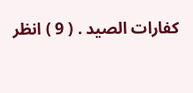كفارات الصيد . ( 9 ) انظر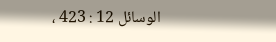الوسائل 12 : 423 ،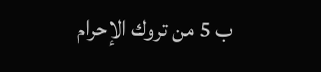ب 5 من تروك الإحرام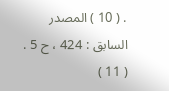. ( 10 ) المصدر السابق : 424 ، ح 5 . ( 11 )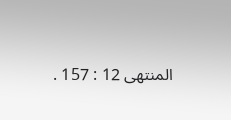المنتهى 12 : 157 .